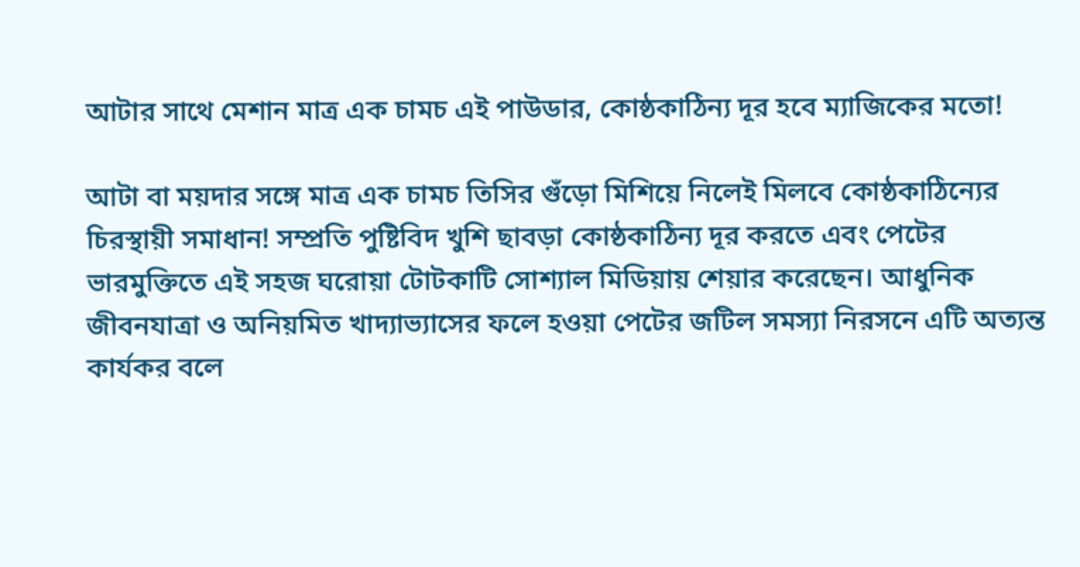আটার সাথে মেশান মাত্র এক চামচ এই পাউডার, কোষ্ঠকাঠিন্য দূর হবে ম্যাজিকের মতো!

আটা বা ময়দার সঙ্গে মাত্র এক চামচ তিসির গুঁড়ো মিশিয়ে নিলেই মিলবে কোষ্ঠকাঠিন্যের চিরস্থায়ী সমাধান! সম্প্রতি পুষ্টিবিদ খুশি ছাবড়া কোষ্ঠকাঠিন্য দূর করতে এবং পেটের ভারমুক্তিতে এই সহজ ঘরোয়া টোটকাটি সোশ্যাল মিডিয়ায় শেয়ার করেছেন। আধুনিক জীবনযাত্রা ও অনিয়মিত খাদ্যাভ্যাসের ফলে হওয়া পেটের জটিল সমস্যা নিরসনে এটি অত্যন্ত কার্যকর বলে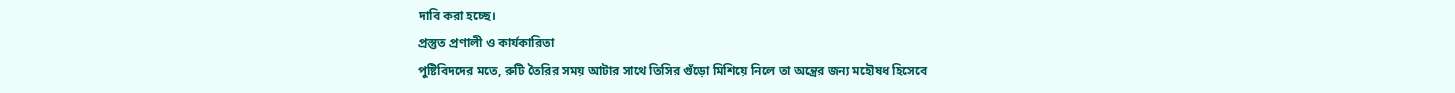দাবি করা হচ্ছে।
প্রস্তুত প্রণালী ও কার্যকারিতা
পুষ্টিবিদদের মতে, রুটি তৈরির সময় আটার সাথে তিসির গুঁড়ো মিশিয়ে নিলে তা অন্ত্রের জন্য মহৌষধ হিসেবে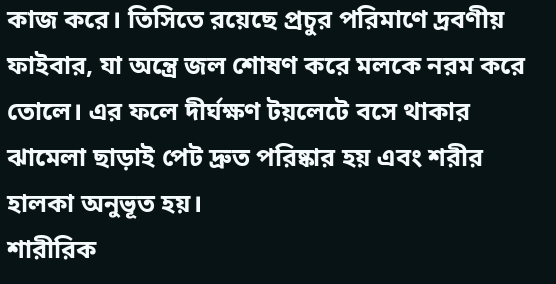কাজ করে। তিসিতে রয়েছে প্রচুর পরিমাণে দ্রবণীয় ফাইবার, যা অন্ত্রে জল শোষণ করে মলকে নরম করে তোলে। এর ফলে দীর্ঘক্ষণ টয়লেটে বসে থাকার ঝামেলা ছাড়াই পেট দ্রুত পরিষ্কার হয় এবং শরীর হালকা অনুভূত হয়।
শারীরিক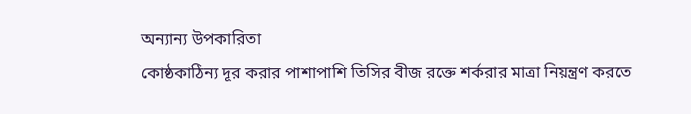অন্যান্য উপকারিতা
কোষ্ঠকাঠিন্য দূর করার পাশাপাশি তিসির বীজ রক্তে শর্করার মাত্রা নিয়ন্ত্রণ করতে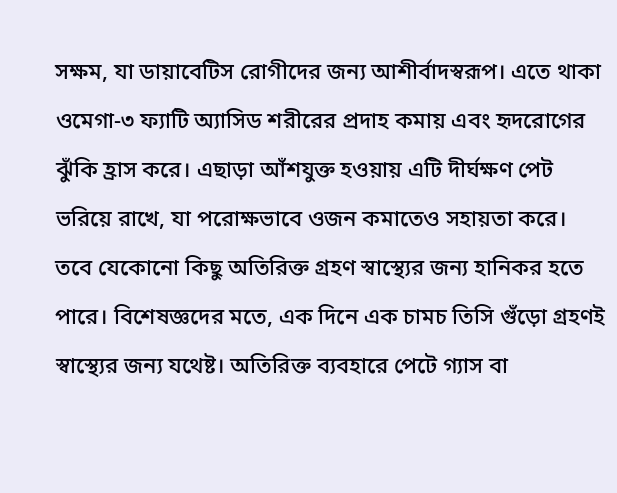সক্ষম, যা ডায়াবেটিস রোগীদের জন্য আশীর্বাদস্বরূপ। এতে থাকা ওমেগা-৩ ফ্যাটি অ্যাসিড শরীরের প্রদাহ কমায় এবং হৃদরোগের ঝুঁকি হ্রাস করে। এছাড়া আঁশযুক্ত হওয়ায় এটি দীর্ঘক্ষণ পেট ভরিয়ে রাখে, যা পরোক্ষভাবে ওজন কমাতেও সহায়তা করে।
তবে যেকোনো কিছু অতিরিক্ত গ্রহণ স্বাস্থ্যের জন্য হানিকর হতে পারে। বিশেষজ্ঞদের মতে, এক দিনে এক চামচ তিসি গুঁড়ো গ্রহণই স্বাস্থ্যের জন্য যথেষ্ট। অতিরিক্ত ব্যবহারে পেটে গ্যাস বা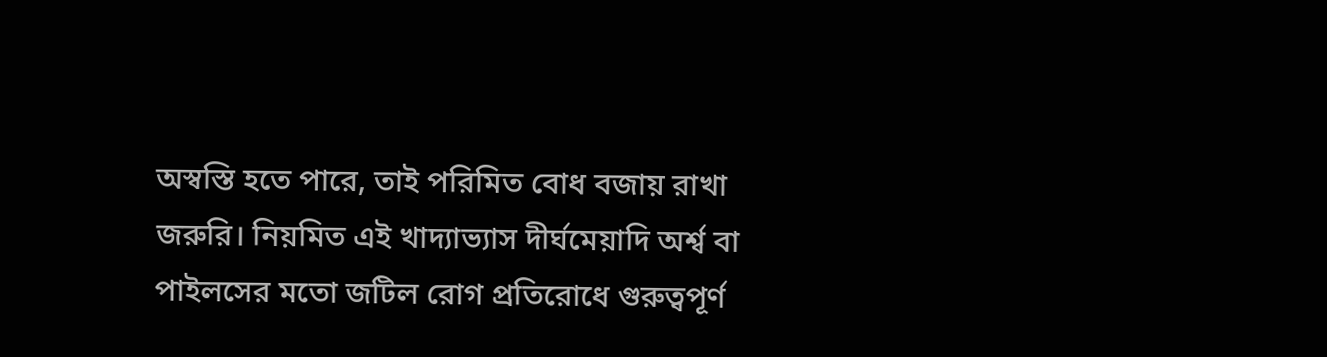অস্বস্তি হতে পারে, তাই পরিমিত বোধ বজায় রাখা জরুরি। নিয়মিত এই খাদ্যাভ্যাস দীর্ঘমেয়াদি অর্শ্ব বা পাইলসের মতো জটিল রোগ প্রতিরোধে গুরুত্বপূর্ণ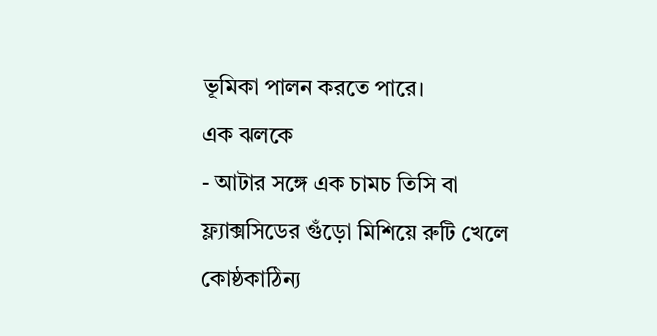ভূমিকা পালন করতে পারে।
এক ঝলকে
- আটার সঙ্গে এক চামচ তিসি বা ফ্ল্যাক্সসিডের গুঁড়ো মিশিয়ে রুটি খেলে কোষ্ঠকাঠিন্য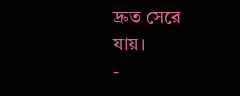দ্রুত সেরে যায়।
-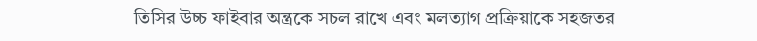তিসির উচ্চ ফাইবার অন্ত্রকে সচল রাখে এবং মলত্যাগ প্রক্রিয়াকে সহজতর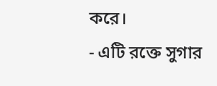করে।
- এটি রক্তে সুগার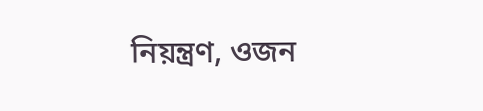নিয়ন্ত্রণ, ওজন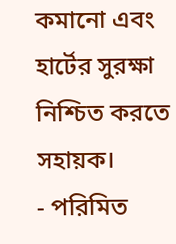কমানো এবং হার্টের সুরক্ষা নিশ্চিত করতে সহায়ক।
- পরিমিত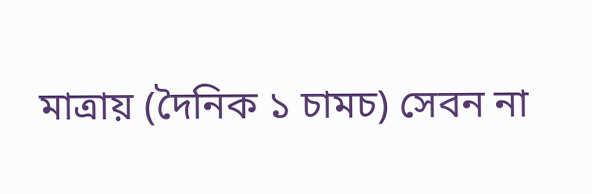মাত্রায় (দৈনিক ১ চামচ) সেবন না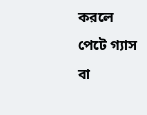করলে পেটে গ্যাস বা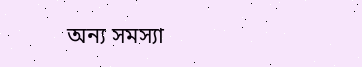অন্য সমস্যা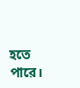হতে পারে।